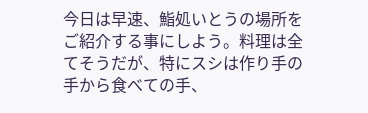今日は早速、鮨処いとうの場所をご紹介する事にしよう。料理は全てそうだが、特にスシは作り手の手から食べての手、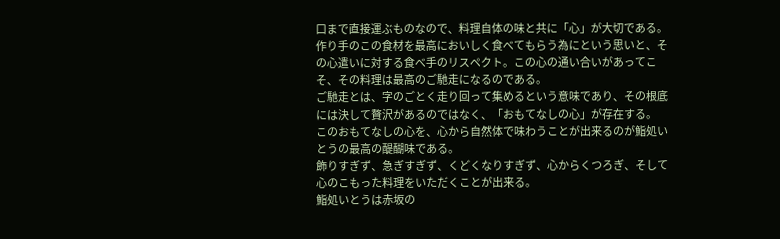口まで直接運ぶものなので、料理自体の味と共に「心」が大切である。
作り手のこの食材を最高においしく食べてもらう為にという思いと、その心遣いに対する食べ手のリスペクト。この心の通い合いがあってこそ、その料理は最高のご馳走になるのである。
ご馳走とは、字のごとく走り回って集めるという意味であり、その根底には決して贅沢があるのではなく、「おもてなしの心」が存在する。
このおもてなしの心を、心から自然体で味わうことが出来るのが鮨処いとうの最高の醍醐味である。
飾りすぎず、急ぎすぎず、くどくなりすぎず、心からくつろぎ、そして心のこもった料理をいただくことが出来る。
鮨処いとうは赤坂の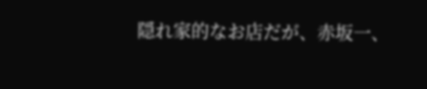隠れ家的なお店だが、赤坂一、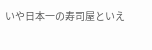いや日本一の寿司屋といえ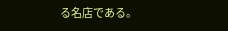る名店である。